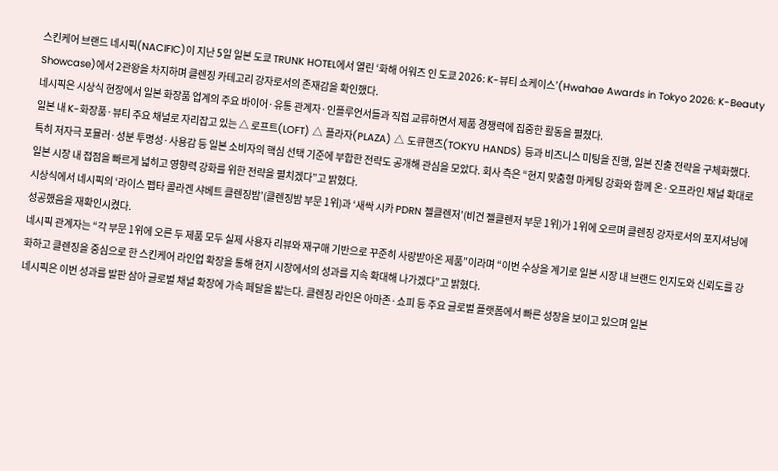스킨케어 브랜드 네시픽(NACIFIC)이 지난 5일 일본 도쿄 TRUNK HOTEL에서 열린 ‘화해 어워즈 인 도쿄 2026: K-뷰티 쇼케이스’(Hwahae Awards in Tokyo 2026: K-Beauty Showcase)에서 2관왕을 차지하며 클렌징 카테고리 강자로서의 존재감을 확인했다.
네시픽은 시상식 현장에서 일본 화장품 업계의 주요 바이어·유통 관계자·인플루언서들과 직접 교류하면서 제품 경쟁력에 집중한 활동을 펼쳤다.
일본 내 K-화장품·뷰티 주요 채널로 자리잡고 있는 △ 로프트(LOFT) △ 플라자(PLAZA) △ 도큐핸즈(TOKYU HANDS) 등과 비즈니스 미팅을 진행, 일본 진출 전략을 구체화했다.
특히 저자극 포뮬러·성분 투명성·사용감 등 일본 소비자의 핵심 선택 기준에 부합한 전략도 공개해 관심을 모았다. 회사 측은 “현지 맞춤형 마케팅 강화와 함께 온·오프라인 채널 확대로 일본 시장 내 접점을 빠르게 넓히고 영향력 강화를 위한 전략을 펼치겠다”고 밝혔다.
시상식에서 네시픽의 ‘라이스 펩타 콜라겐 샤베트 클렌징밤’(클렌징밤 부문 1위)과 ‘새싹 시카 PDRN 젤클렌저’(비건 젤클렌저 부문 1위)가 1위에 오르며 클렌징 강자로서의 포지셔닝에 성공했음을 재확인시켰다.
네시픽 관계자는 “각 부문 1위에 오른 두 제품 모두 실제 사용자 리뷰와 재구매 기반으로 꾸준히 사랑받아온 제품”이라며 “이번 수상을 계기로 일본 시장 내 브랜드 인지도와 신뢰도를 강화하고 클렌징을 중심으로 한 스킨케어 라인업 확장을 통해 현지 시장에서의 성과를 지속 확대해 나가겠다”고 밝혔다.
네시픽은 이번 성과를 발판 삼아 글로벌 채널 확장에 가속 페달을 밟는다. 클렌징 라인은 아마존·쇼피 등 주요 글로벌 플랫폼에서 빠른 성장을 보이고 있으며 일본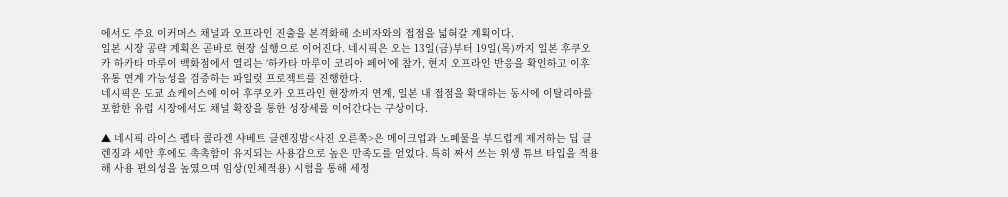에서도 주요 이커머스 채널과 오프라인 진출을 본격화해 소비자와의 접점을 넓혀갈 계획이다.
일본 시장 공략 계획은 곧바로 현장 실행으로 이어진다. 네시픽은 오는 13일(금)부터 19일(목)까지 일본 후쿠오카 하카타 마루이 백화점에서 열리는 ‘하카타 마루이 코리아 페어’에 참가, 현지 오프라인 반응을 확인하고 이후 유통 연계 가능성을 검증하는 파일럿 프로젝트를 진행한다.
네시픽은 도쿄 쇼케이스에 이어 후쿠오카 오프라인 현장까지 연계, 일본 내 접점을 확대하는 동시에 이탈리아를 포함한 유럽 시장에서도 채널 확장을 통한 성장세를 이어간다는 구상이다.

▲ 네시픽 라이스 펩타 콜라겐 샤베트 클렌징밤<사진 오른쪽>은 메이크업과 노폐물을 부드럽게 제거하는 딥 클렌징과 세안 후에도 촉촉함이 유지되는 사용감으로 높은 만족도를 얻었다. 특히 짜서 쓰는 위생 튜브 타입을 적용해 사용 편의성을 높였으며 임상(인체적용) 시험을 통해 세정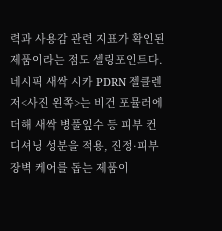력과 사용감 관련 지표가 확인된 제품이라는 점도 셀링포인트다.
네시픽 새싹 시카 PDRN 젤클렌저<사진 왼쪽>는 비건 포뮬러에 더해 새싹 병풀잎수 등 피부 컨디셔닝 성분을 적용, 진정·피부 장벽 케어를 돕는 제품이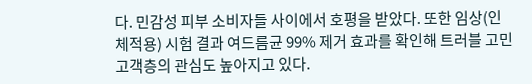다. 민감성 피부 소비자들 사이에서 호평을 받았다. 또한 임상(인체적용) 시험 결과 여드름균 99% 제거 효과를 확인해 트러블 고민 고객층의 관심도 높아지고 있다.